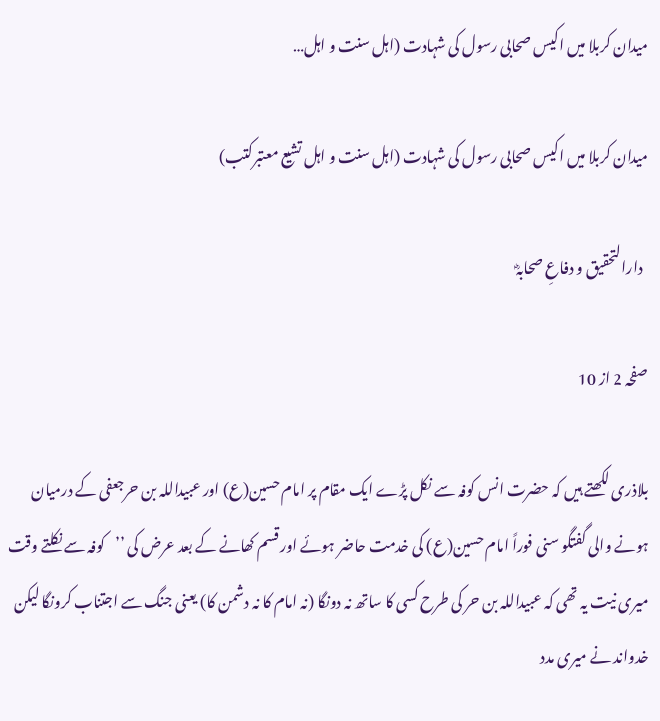میدان کربلا میں اکیس صحابی رسول کی شہادت (اہل سنت و اہل…

میدان کربلا میں اکیس صحابی رسول کی شہادت (اہل سنت و اہل تشیع معتبرکتب)

  دارالتحقیق و دفاعِ صحابہؓ

صفحہ 2 از 10

بلاذری لکھتے ہیں کہ حضرت انس کوفہ سے نکل پڑے ایک مقام پر امام حسین(ع) اور عبیداللہ بن حرجعفی کے درمیان ہونے والی گفتگو سنی فوراً امام حسین(ع) کی خدمت حاضر ہوئے اور قسم کھانے کے بعد عرض کی ’’کوفہ سے نکلتے وقت میری نیت یہ تھی کہ عبیداللہ بن حر کی طرح کسی کا ساتھ نہ دونگا (نہ امام کا نہ دشمن کا) یعنی جنگ سے اجتناب کرونگا لیکن خدواند نے میری مدد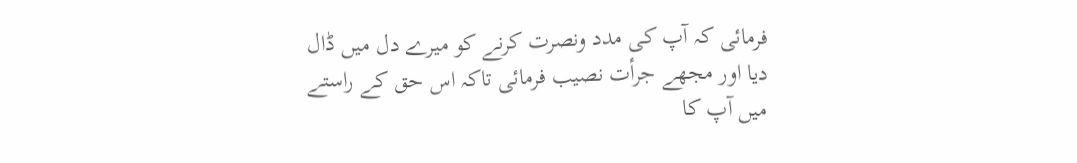فرمائی کہ آپ کی مدد ونصرت کرنے کو میرے دل میں ڈال دیا اور مجھے جرأت نصیب فرمائی تاکہ اس حق کے راستے میں آپ کا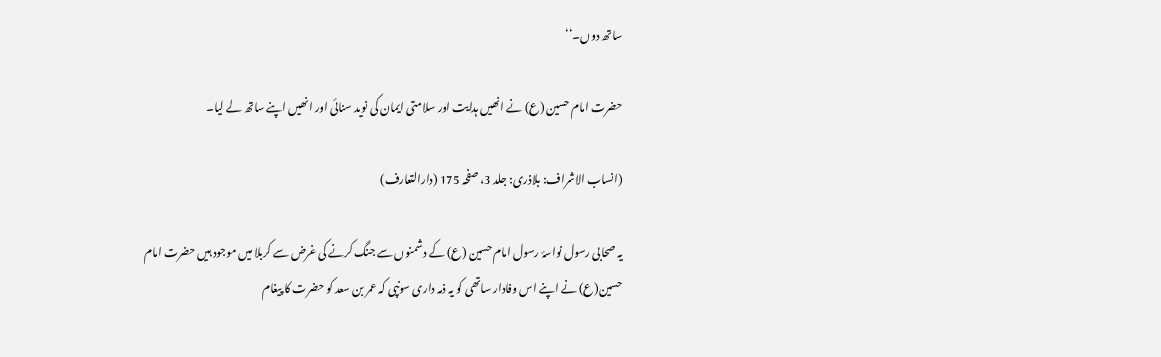ساتھ دوں۔‘‘

حضرت امام حسین (ع) نے انھیں ہدایت اور سلامتی ایمان کی نوید سنائی اور انھیں اپنے ساتھ لے لیا۔

(انساب الاشراف: بلاذری: جلد 3، صفحہ 175 (دارالتعارف)

یہ صحابی رسول نواسۂ رسول امام حسین (ع) کے دشمنوں سے جنگ کرنے کی غرض سے کربلا میں موجود ہیں حضرت امام حسین(ع) نے اپنے اس وفادار ساتھی کو یہ ذمہ داری سونپی کہ عمر بن سعد کو حضرت کا پیغام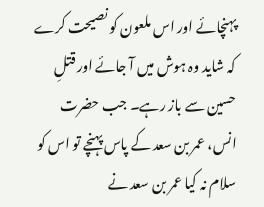پہنچائے اور اس ملعون کو نصیحت کرے کہ شاید وہ ہوش میں آ جائے اور قتلِ حسین سے باز رہے۔ جب حضرت انس، عمر بن سعد کے پاس پہنچے تو اس کو سلام نہ کیا عمر بن سعد نے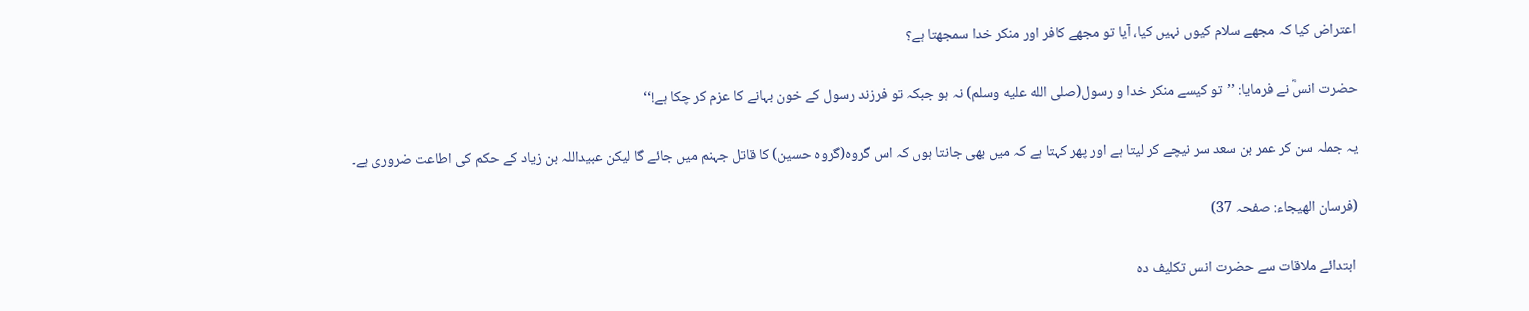اعتراض کیا کہ مجھے سلام کیوں نہیں کیا، آیا تو مجھے کافر اور منکر خدا سمجھتا ہے؟

حضرت انسؓ نے فرمایا: ’’تو کیسے منکر خدا و رسول(صلى الله عليه وسلم) نہ ہو جبکہ تو فرزند رسول کے خون بہانے کا عزم کر چکا ہے!‘‘

یہ جملہ سن کر عمر بن سعد سر نیچے کر لیتا ہے اور پھر کہتا ہے کہ میں بھی جانتا ہوں کہ اس گروہ(گروہ حسین) کا قاتل جہنم میں جائے گا لیکن عبیداللہ بن زیاد کے حکم کی اطاعت ضروری ہے۔

(فرسان الھیجاء: صفحہ 37)

 ابتدائے ملاقات سے حضرت انس تکلیف دہ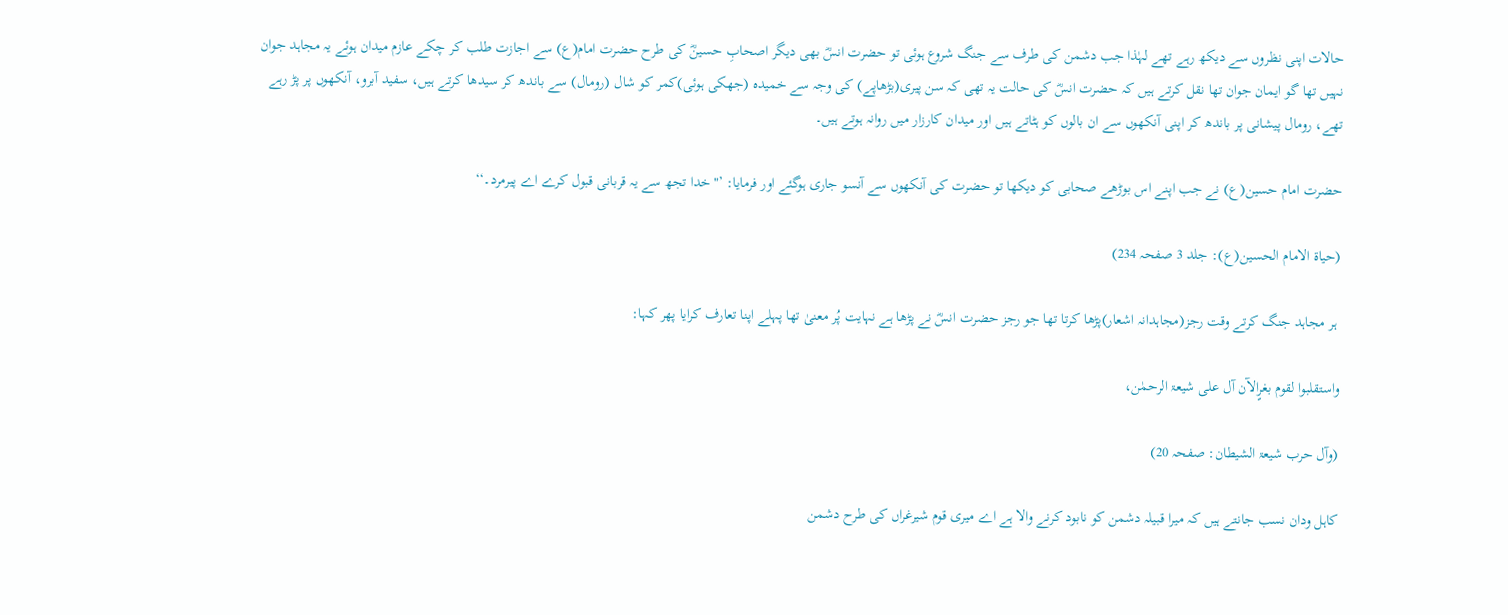حالات اپنی نظروں سے دیکھ رہے تھے لہٰذا جب دشمن کی طرف سے جنگ شروع ہوئی تو حضرت انسؓ بھی دیگر اصحابِ حسینؓ کی طرح حضرت امام(ع) سے اجازت طلب کر چکے عازم میدان ہوئے یہ مجاہد جوان نہیں تھا گو ایمان جوان تھا نقل کرتے ہیں کہ حضرت انسؓ کی حالت یہ تھی کہ سن پیری(بڑھاپے) کی وجہ سے خمیدہ (جھکی ہوئی)کمر کو شال (رومال) سے باندھ کر سیدھا کرتے ہیں، سفید آبرو، آنکھوں پر پڑ رہے تھے، رومال پیشانی پر باندھ کر اپنی آنکھوں سے ان بالوں کو ہٹاتے ہیں اور میدان کارزار میں روانہ ہوتے ہیں۔

حضرت امام حسین(ع) نے جب اپنے اس بوڑھے صحابی کو دیکھا تو حضرت کی آنکھوں سے آنسو جاری ہوگئے اور فرمایا: ’"خدا تجھ سے یہ قربانی قبول کرے اے پیرمرد۔‘‘

(حیاۃ الامام الحسین(ع): جلد 3 صفحہ 234)

 ہر مجاہد جنگ کرتے وقت رجز(مجاہدانہ اشعار)پڑھا کرتا تھا جو رجز حضرت انسؓ نے پڑھا ہے نہایت پُر معنیٰ تھا پہلے اپنا تعارف کرایا پھر کہا:

واستقلبوا لقوم بغرٍالآن آل علی شیعۃ الرحمٰن،

(وآل حرب شیعۃ الشیطان: صفحہ 20)

کاہل ودان نسب جانتے ہیں کہ میرا قبیلہ دشمن کو نابود کرنے والا ہے اے میری قوم شیرغراں کی طرح دشمن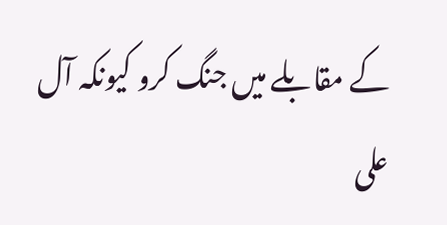کے مقابلے میں جنگ کرو کیونکہ آل علی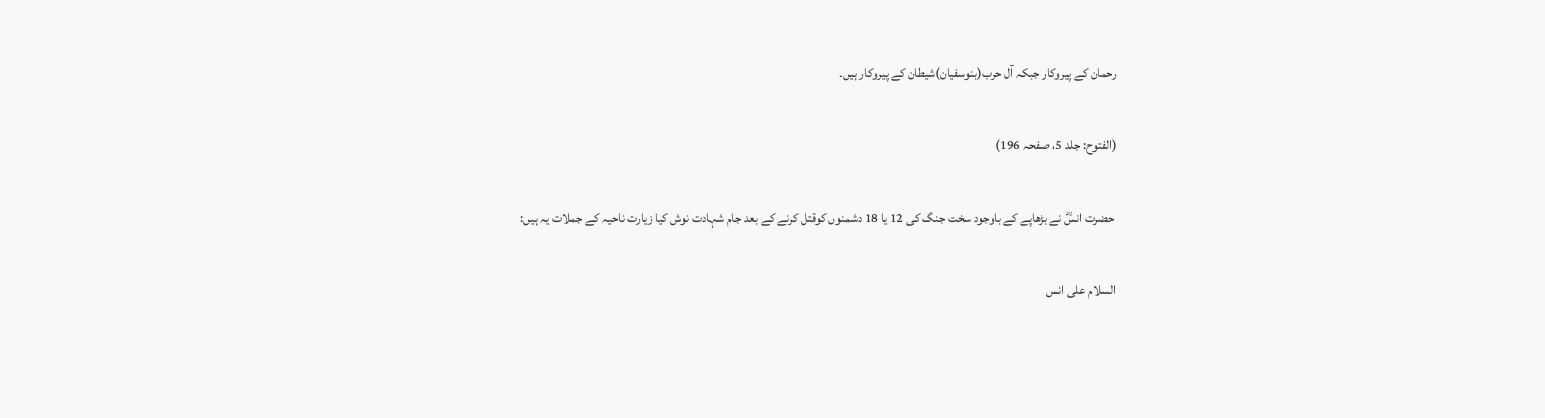رحمان کے پیروکار جبکہ آل حرب(بنوسفیان)شیطان کے پیروکار ہیں۔

(الفتوح: جلد 5، صفحہ 196)

 حضرت انسؓ نے بڑھاپے کے باوجود سخت جنگ کی 12 یا 18 دشمنوں کوقتل کرنے کے بعد جام شہادت نوش کیا زیارت ناحیہ کے جملات یہ ہیں:

السلام علی انس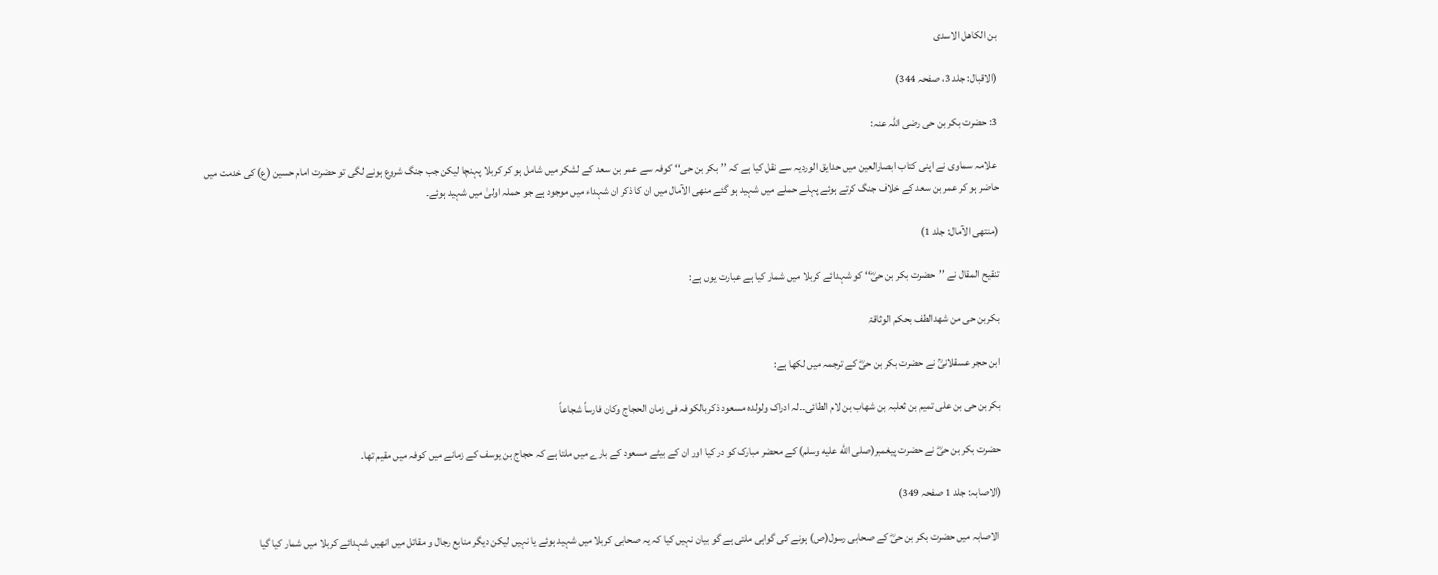بن الکاھل الاسدی

(الاقبال: جلد 3، صفحہ 344)

3: حضرت بکر بن حی رضی اللہ عنہ:

 علامہ سماوی نے اپنی کتاب ابصارالعین میں حدایق الوردیہ سے نقل کیا ہے کہ ’’بکر بن حی‘‘ کوفہ سے عمر بن سعد کے لشکر میں شامل ہو کر کربلا پہنچا لیکن جب جنگ شروع ہونے لگی تو حضرت امام حسین (ع) کی خدمت میں حاضر ہو کر عمر بن سعد کے خلاف جنگ کرتے ہوئے پہلے حملے میں شہید ہو گئے منھی الآمال میں ان کا ذکر ان شہداء میں موجود ہے جو حملہ اولیٰ میں شہید ہوئے۔

(منتھی الآمال: جلد 1)

تنقیح المقال نے ’’حضرت بکر بن حیؓ‘‘ کو شہدائے کربلا میں شمار کیا ہے عبارت یوں ہے:

بکربن حی من شھدالطف بحکم الوثاقۃ

ابن حجر عسقلانیؒ نے حضرت بکر بن حیؓ کے ترجمہ میں لکھا ہے:

بکربن حی بن علی تمیم بن ثعلبہ بن شھاب بن لام الطائی۔۔لہ ادراک ولولدہ مسعود ذکربالکوفہ فی زمان الحجاج وکان فارساً شجاعاً

حضرت بکر بن حیؓ نے حضرت پیغمبر(صلى الله عليه وسلم) کے محضر مبارک کو در کیا اور ان کے بیٹے مسعود کے بارے میں ملتا ہے کہ حجاج بن یوسف کے زمانے میں کوفہ میں مقیم تھا۔

(الاصابہ: جلد 1 صفحہ 349)

 الاصابہ میں حضرت بکر بن حیؓ کے صحابی رسول(ص) ہونے کی گواہی ملتی ہے گو بیان نہیں کیا کہ یہ صحابی کربلا میں شہید ہوئے یا نہیں لیکن دیگر منابع رجال و مقاتل میں انھیں شہدائے کربلا میں شمار کیا گیا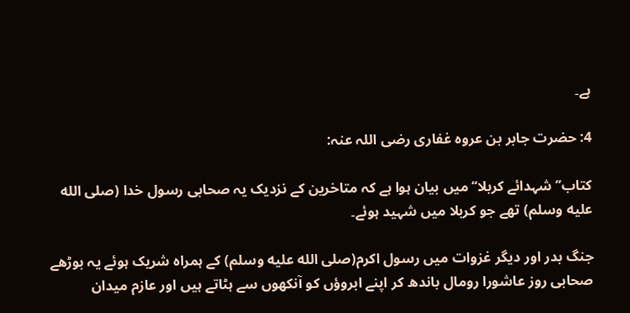ہے۔

4: حضرت جابر بن عروہ غفاری رضی اللہ عنہ:

کتاب’’شہدائے کربلا‘‘ میں بیان ہوا ہے کہ متاخرین کے نزدیک یہ صحابی رسول خدا (صلى الله عليه وسلم) تھے جو کربلا میں شہید ہوئے۔

جنگ بدر اور دیگر غزوات میں رسول اکرم(صلى الله عليه وسلم) کے ہمراہ شریک ہوئے یہ بوڑھے صحابی روز عاشورا رومال باندھ کر اپنے ابروؤں کو آنکھوں سے ہٹاتے ہیں اور عازم میدان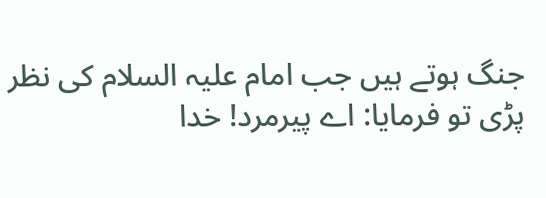جنگ ہوتے ہیں جب امام علیہ السلام کی نظر پڑی تو فرمایا: اے پیرمرد! خدا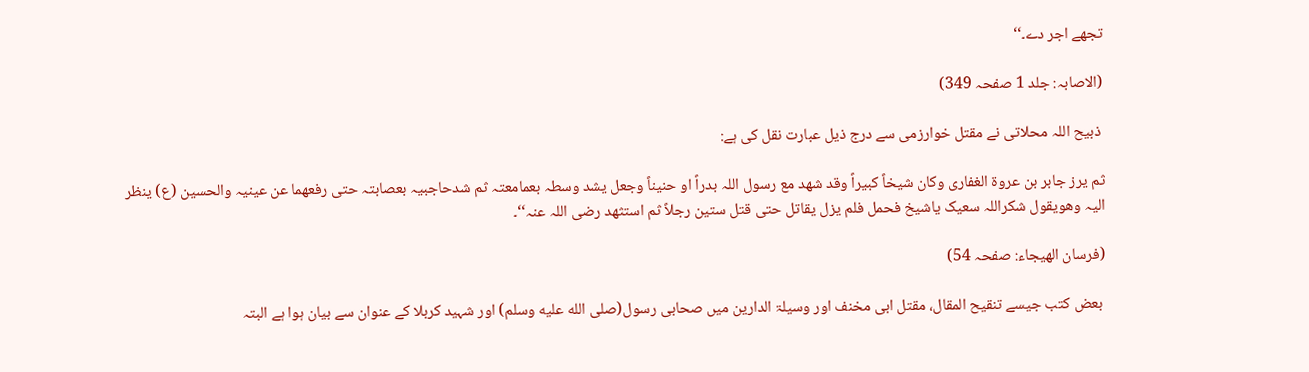تجھے اجر دے۔‘‘

(الاصابہ: جلد 1 صفحہ 349)

 ذبیح اللہ محلاتی نے مقتل خوارزمی سے درج ذیل عبارت نقل کی ہے:

ثم یرز جابر بن عروۃ الغفاری وکان شیخاً کبیراً وقد شھد مع رسول اللہ بدراً او حنیناً وجعل یشد وسطہ بعمامعتہ ثم شدحاجبیہ بعصابتہ حتی رفعھما عن عینیہ والحسین (ع) ینظر الیہ وھویقول شکراللہ سعیک یاشیخ فحمل فلم یزل یقاتل حتی قتل ستین رجلاً ثم استثھد رضی اللہ عنہ‘‘۔

(فرسان الھیجاء: صفحہ 54)

 بعض کتب جیسے تنقیح المقال، مقتل ابی مخنف اور وسیلۃ الدارین میں صحابی رسول(صلى الله عليه وسلم) اور شہید کربلا کے عنوان سے بیان ہوا ہے البتہ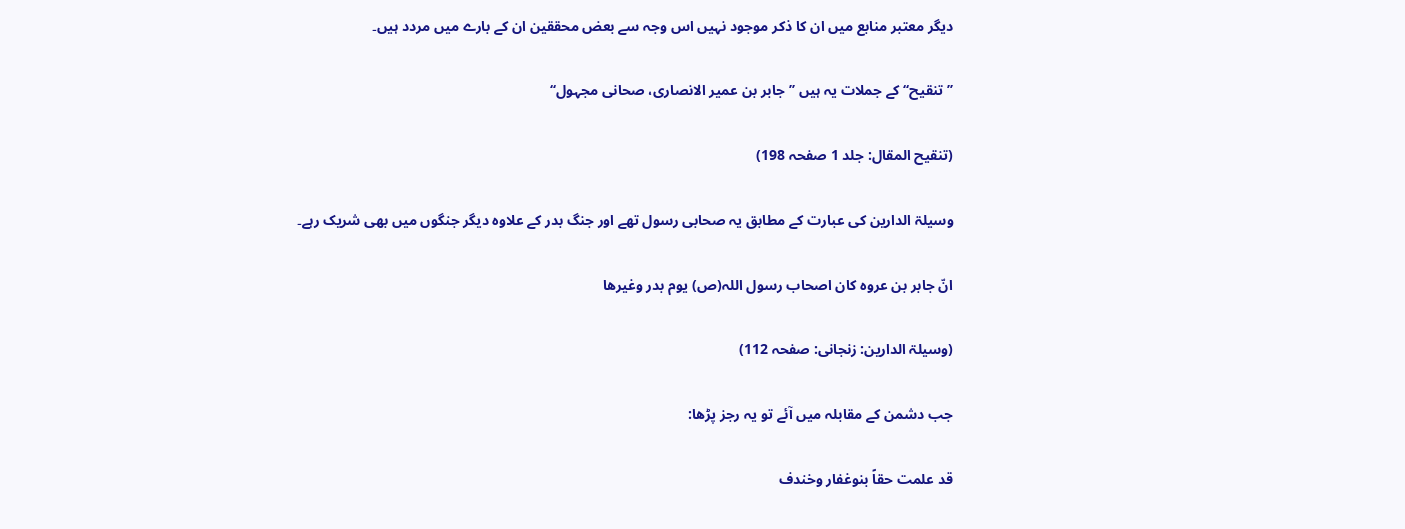دیگر معتبر منابع میں ان کا ذکر موجود نہیں اس وجہ سے بعض محققین ان کے بارے میں مردد ہیں۔

’’تنقیح‘‘ کے جملات یہ ہیں ’’جابر بن عمیر الانصاری، صحانی مجہول‘‘

(تنقیح المقال: جلد 1 صفحہ 198)

وسیلۃ الدارین کی عبارت کے مطابق یہ صحابی رسول تھے اور جنگ بدر کے علاوہ دیگر جنگوں میں بھی شریک رہے۔

انّ جابر بن عروہ کان اصحاب رسول اللہ(ص) یوم بدر وغیرھا

(وسیلۃ الدارین: زنجانی: صفحہ 112)

جب دشمن کے مقابلہ میں آئے تو یہ رجز پڑھا:

قد علمت حقاً بنوغفار وخندف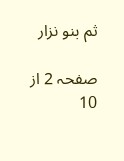ثم بنو نزار

صفحہ 2 از 10